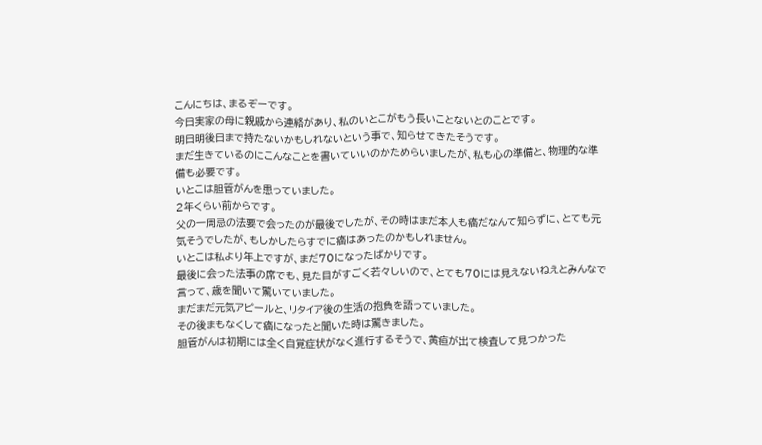こんにちは、まるぞーです。
今日実家の母に親戚から連絡があり、私のいとこがもう長いことないとのことです。
明日明後日まで持たないかもしれないという事で、知らせてきたそうです。
まだ生きているのにこんなことを書いていいのかためらいましたが、私も心の準備と、物理的な準備も必要です。
いとこは胆管がんを患っていました。
2年くらい前からです。
父の一周忌の法要で会ったのが最後でしたが、その時はまだ本人も癌だなんて知らずに、とても元気そうでしたが、もしかしたらすでに癌はあったのかもしれません。
いとこは私より年上ですが、まだ70になったばかりです。
最後に会った法事の席でも、見た目がすごく若々しいので、とても70には見えないねえとみんなで言って、歳を聞いて驚いていました。
まだまだ元気アピールと、リタイア後の生活の抱負を語っていました。
その後まもなくして癌になったと聞いた時は驚きました。
胆管がんは初期には全く自覚症状がなく進行するそうで、黄疸が出て検査して見つかった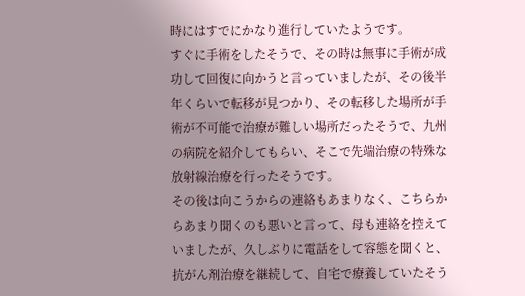時にはすでにかなり進行していたようです。
すぐに手術をしたそうで、その時は無事に手術が成功して回復に向かうと言っていましたが、その後半年くらいで転移が見つかり、その転移した場所が手術が不可能で治療が難しい場所だったそうで、九州の病院を紹介してもらい、そこで先端治療の特殊な放射線治療を行ったそうです。
その後は向こうからの連絡もあまりなく、こちらからあまり聞くのも悪いと言って、母も連絡を控えていましたが、久しぶりに電話をして容態を聞くと、抗がん剤治療を継続して、自宅で療養していたそう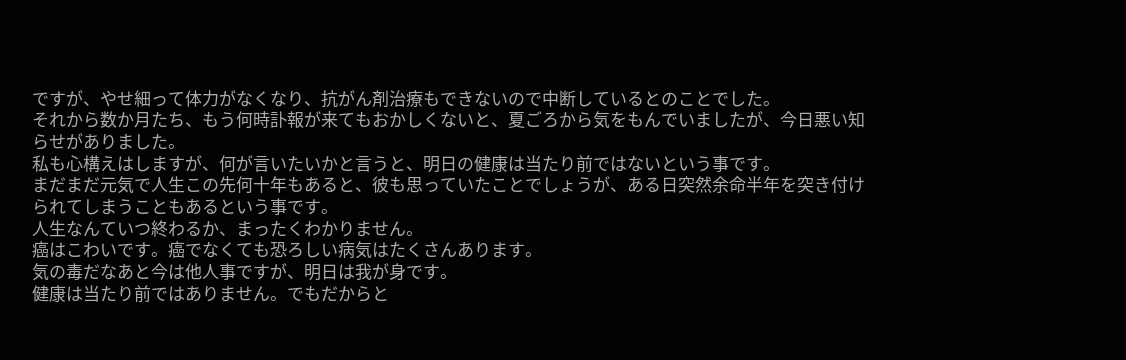ですが、やせ細って体力がなくなり、抗がん剤治療もできないので中断しているとのことでした。
それから数か月たち、もう何時訃報が来てもおかしくないと、夏ごろから気をもんでいましたが、今日悪い知らせがありました。
私も心構えはしますが、何が言いたいかと言うと、明日の健康は当たり前ではないという事です。
まだまだ元気で人生この先何十年もあると、彼も思っていたことでしょうが、ある日突然余命半年を突き付けられてしまうこともあるという事です。
人生なんていつ終わるか、まったくわかりません。
癌はこわいです。癌でなくても恐ろしい病気はたくさんあります。
気の毒だなあと今は他人事ですが、明日は我が身です。
健康は当たり前ではありません。でもだからと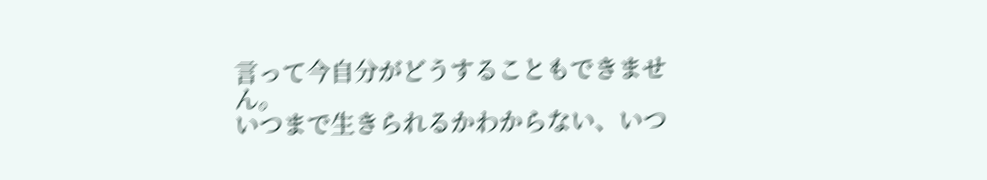言って今自分がどうすることもできません。
いつまで生きられるかわからない、いつ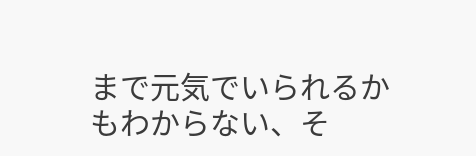まで元気でいられるかもわからない、そ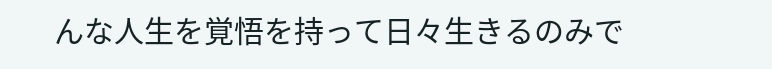んな人生を覚悟を持って日々生きるのみで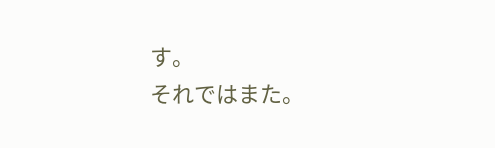す。
それではまた。